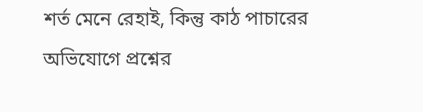শর্ত মেনে রেহাই, কিন্তু কাঠ পাচারের অভিযোগে প্রশ্নের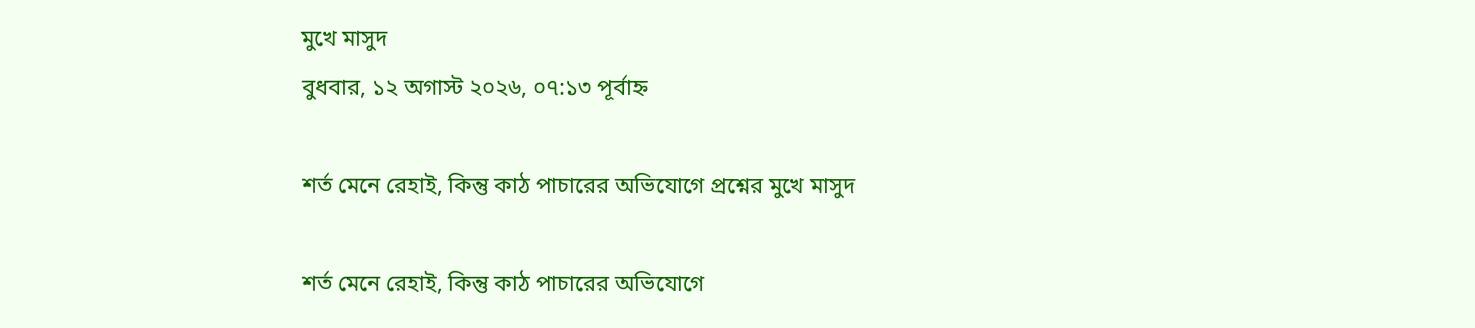মুখে মাসুদ
বুধবার, ১২ অগাস্ট ২০২৬, ০৭:১৩ পূর্বাহ্ন

শর্ত মেনে রেহাই, কিন্তু কাঠ পাচারের অভিযোগে প্রশ্নের মুখে মাসুদ

শর্ত মেনে রেহাই, কিন্তু কাঠ পাচারের অভিযোগে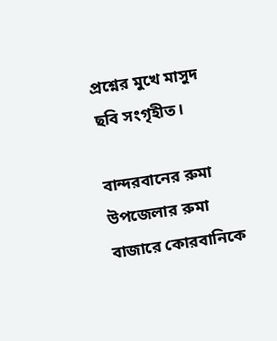প্রশ্নের মুখে মাসুদ
ছবি সংগৃহীত।

বান্দরবানের রুমা উপজেলার রুমা বাজারে কোরবানিকে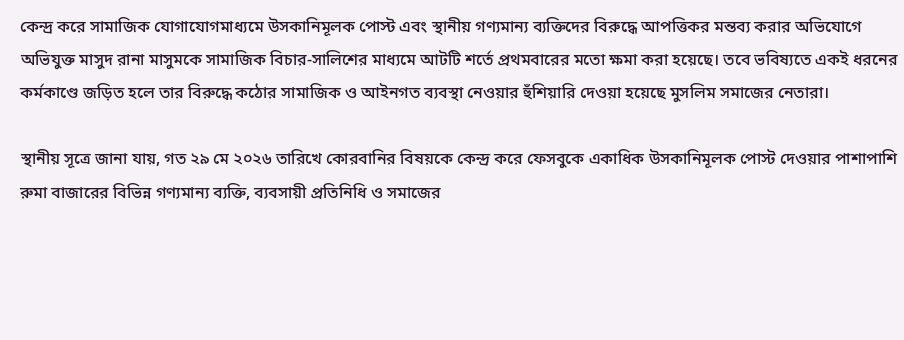কেন্দ্র করে সামাজিক যোগাযোগমাধ্যমে উসকানিমূলক পোস্ট এবং স্থানীয় গণ্যমান্য ব্যক্তিদের বিরুদ্ধে আপত্তিকর মন্তব্য করার অভিযোগে অভিযুক্ত মাসুদ রানা মাসুমকে সামাজিক বিচার-সালিশের মাধ্যমে আটটি শর্তে প্রথমবারের মতো ক্ষমা করা হয়েছে। তবে ভবিষ্যতে একই ধরনের কর্মকাণ্ডে জড়িত হলে তার বিরুদ্ধে কঠোর সামাজিক ও আইনগত ব্যবস্থা নেওয়ার হুঁশিয়ারি দেওয়া হয়েছে মুসলিম সমাজের নেতারা।

স্থানীয় সূত্রে জানা যায়, গত ২৯ মে ২০২৬ তারিখে কোরবানির বিষয়কে কেন্দ্র করে ফেসবুকে একাধিক উসকানিমূলক পোস্ট দেওয়ার পাশাপাশি রুমা বাজারের বিভিন্ন গণ্যমান্য ব্যক্তি, ব্যবসায়ী প্রতিনিধি ও সমাজের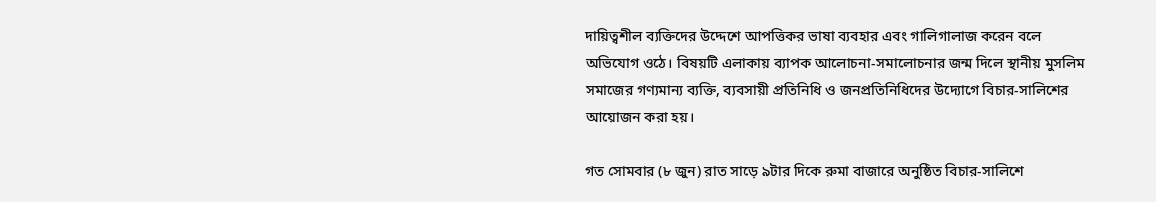দায়িত্বশীল ব্যক্তিদের উদ্দেশে আপত্তিকর ভাষা ব্যবহার এবং গালিগালাজ করেন বলে অভিযোগ ওঠে। বিষয়টি এলাকায় ব্যাপক আলোচনা-সমালোচনার জন্ম দিলে স্থানীয় মুসলিম সমাজের গণ্যমান্য ব্যক্তি, ব্যবসায়ী প্রতিনিধি ও জনপ্রতিনিধিদের উদ্যোগে বিচার-সালিশের আয়োজন করা হয়।

গত সোমবার (৮ জুন) রাত সাড়ে ৯টার দিকে রুমা বাজারে অনুষ্ঠিত বিচার-সালিশে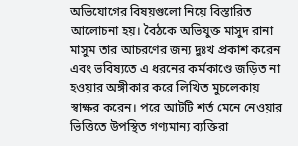অভিযোগের বিষয়গুলো নিয়ে বিস্তারিত আলোচনা হয়। বৈঠকে অভিযুক্ত মাসুদ রানা মাসুম তার আচরণের জন্য দুঃখ প্রকাশ করেন এবং ভবিষ্যতে এ ধরনের কর্মকাণ্ডে জড়িত না হওয়ার অঙ্গীকার করে লিখিত মুচলেকায় স্বাক্ষর করেন। পরে আটটি শর্ত মেনে নেওয়ার ভিত্তিতে উপস্থিত গণ্যমান্য ব্যক্তিরা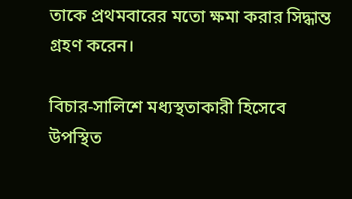তাকে প্রথমবারের মতো ক্ষমা করার সিদ্ধান্ত গ্রহণ করেন।

বিচার-সালিশে মধ্যস্থতাকারী হিসেবে উপস্থিত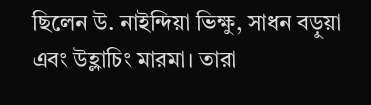ছিলেন উ. নাইন্দিয়া ভিক্ষু, সাধন বড়ুয়া এবং উহ্লাচিং মারমা। তারা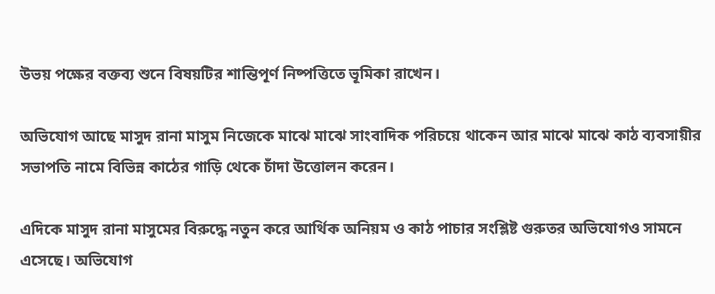উভয় পক্ষের বক্তব্য শুনে বিষয়টির শান্তিপূর্ণ নিষ্পত্তিতে ভূমিকা রাখেন।

অভিযোগ আছে মাসুদ রানা মাসুম নিজেকে মাঝে মাঝে সাংবাদিক পরিচয়ে থাকেন আর মাঝে মাঝে কাঠ ব্যবসায়ীর সভাপতি নামে বিভিন্ন কাঠের গাড়ি থেকে চাঁদা উত্তোলন করেন।

এদিকে মাসুদ রানা মাসুমের বিরুদ্ধে নতুন করে আর্থিক অনিয়ম ও কাঠ পাচার সংশ্লিষ্ট গুরুতর অভিযোগও সামনে এসেছে। অভিযোগ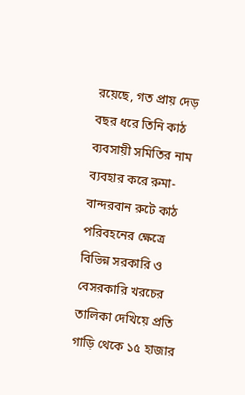রয়েছে, গত প্রায় দেড় বছর ধরে তিনি কাঠ ব্যবসায়ী সমিতির নাম ব্যবহার করে রুমা-বান্দরবান রুটে কাঠ পরিবহনের ক্ষেত্রে বিভিন্ন সরকারি ও বেসরকারি খরচের তালিকা দেখিয়ে প্রতি গাড়ি থেকে ১৫ হাজার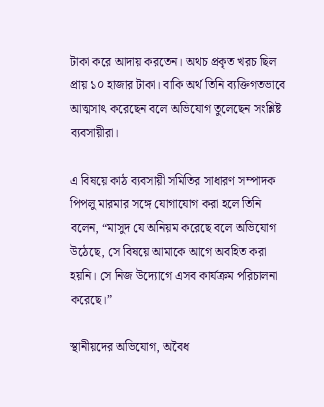টাকা করে আদায় করতেন। অথচ প্রকৃত খরচ ছিল প্রায় ১০ হাজার টাকা। বাকি অর্থ তিনি ব্যক্তিগতভাবে আত্মসাৎ করেছেন বলে অভিযোগ তুলেছেন সংশ্লিষ্ট ব্যবসায়ীরা।

এ বিষয়ে কাঠ ব্যবসায়ী সমিতির সাধারণ সম্পাদক পিপলু মারমার সঙ্গে যোগাযোগ করা হলে তিনি বলেন, “মাসুদ যে অনিয়ম করেছে বলে অভিযোগ উঠেছে, সে বিষয়ে আমাকে আগে অবহিত করা হয়নি। সে নিজ উদ্যোগে এসব কার্যক্রম পরিচালনা করেছে।”

স্থানীয়দের অভিযোগ, অবৈধ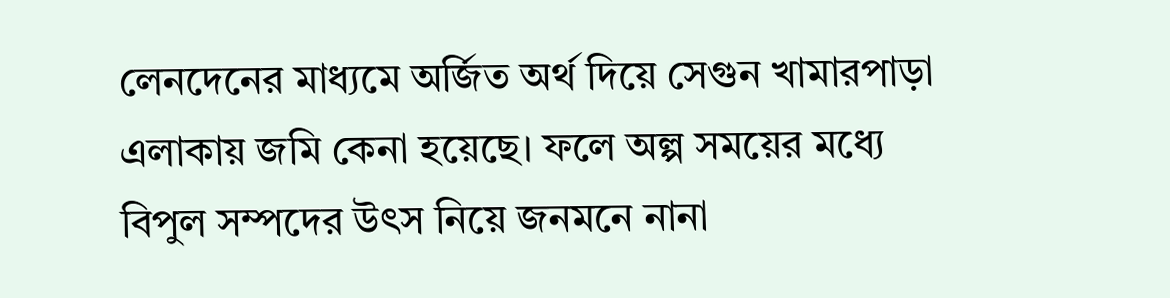লেনদেনের মাধ্যমে অর্জিত অর্থ দিয়ে সেগুন খামারপাড়া এলাকায় জমি কেনা হয়েছে। ফলে অল্প সময়ের মধ্যে বিপুল সম্পদের উৎস নিয়ে জনমনে নানা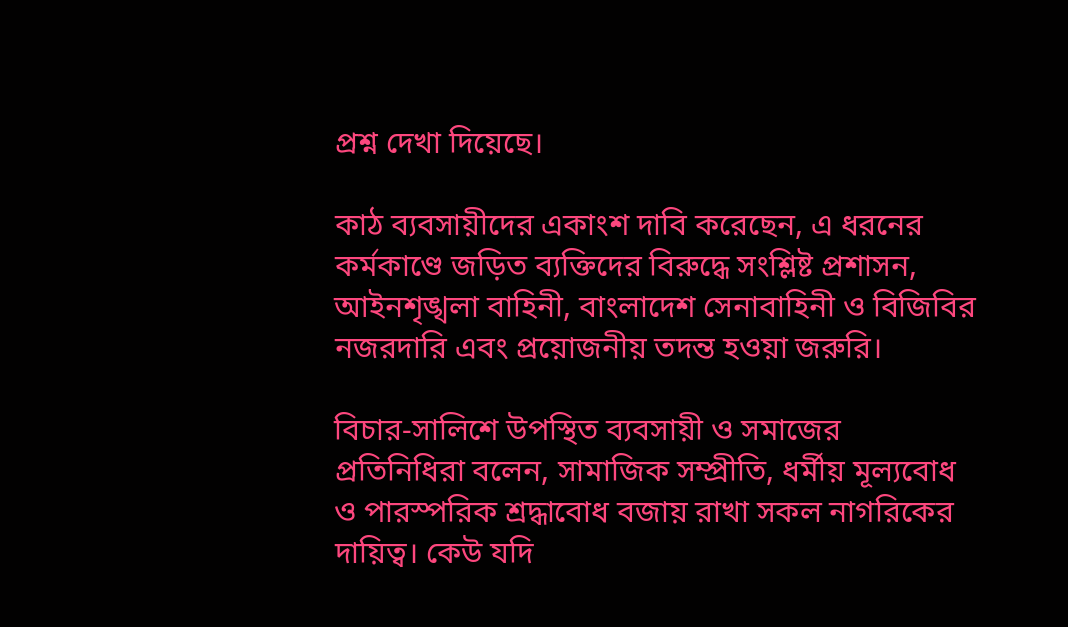প্রশ্ন দেখা দিয়েছে।

কাঠ ব্যবসায়ীদের একাংশ দাবি করেছেন, এ ধরনের কর্মকাণ্ডে জড়িত ব্যক্তিদের বিরুদ্ধে সংশ্লিষ্ট প্রশাসন, আইনশৃঙ্খলা বাহিনী, বাংলাদেশ সেনাবাহিনী ও বিজিবির নজরদারি এবং প্রয়োজনীয় তদন্ত হওয়া জরুরি।

বিচার-সালিশে উপস্থিত ব্যবসায়ী ও সমাজের প্রতিনিধিরা বলেন, সামাজিক সম্প্রীতি, ধর্মীয় মূল্যবোধ ও পারস্পরিক শ্রদ্ধাবোধ বজায় রাখা সকল নাগরিকের দায়িত্ব। কেউ যদি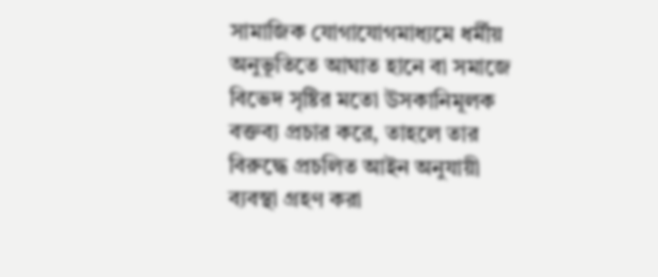সামাজিক যোগাযোগমাধ্যমে ধর্মীয় অনুভূতিতে আঘাত হানে বা সমাজে বিভেদ সৃষ্টির মতো উসকানিমূলক বক্তব্য প্রচার করে, তাহলে তার বিরুদ্ধে প্রচলিত আইন অনুযায়ী ব্যবস্থা গ্রহণ করা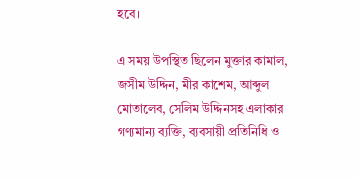হবে।

এ সময় উপস্থিত ছিলেন মুক্তার কামাল, জসীম উদ্দিন, মীর কাশেম, আব্দুল মোতালেব, সেলিম উদ্দিনসহ এলাকার গণ্যমান্য ব্যক্তি, ব্যবসায়ী প্রতিনিধি ও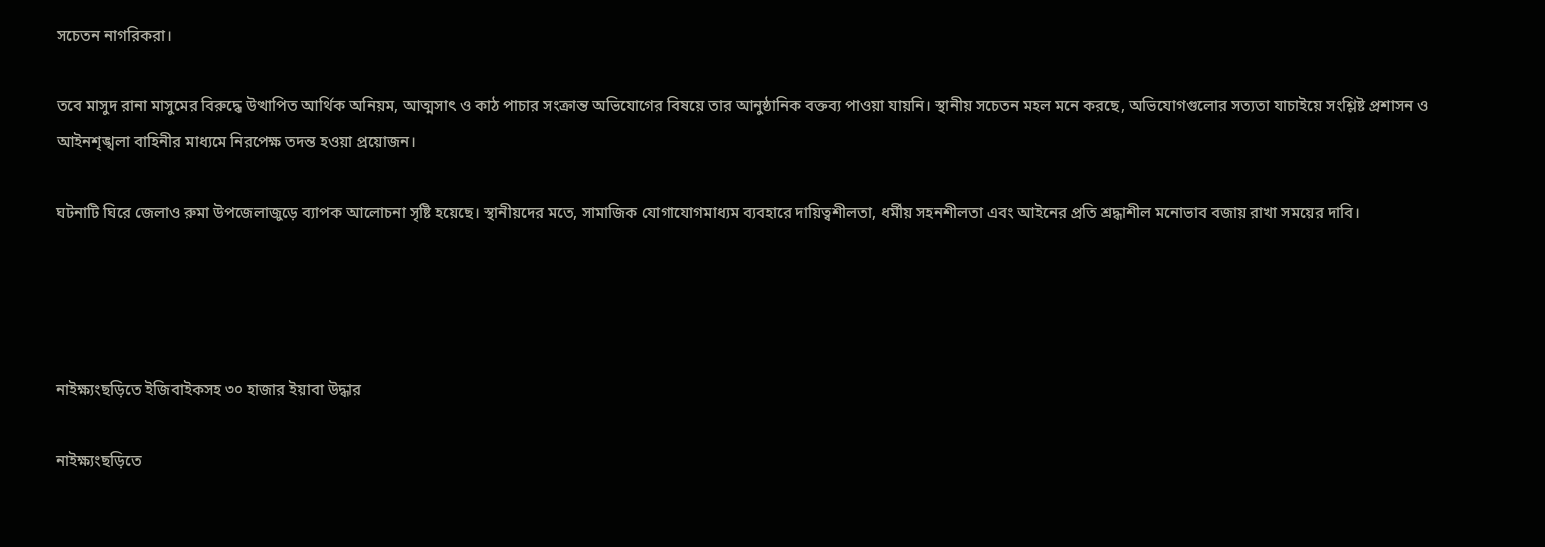সচেতন নাগরিকরা।

তবে মাসুদ রানা মাসুমের বিরুদ্ধে উত্থাপিত আর্থিক অনিয়ম, আত্মসাৎ ও কাঠ পাচার সংক্রান্ত অভিযোগের বিষয়ে তার আনুষ্ঠানিক বক্তব্য পাওয়া যায়নি। স্থানীয় সচেতন মহল মনে করছে, অভিযোগগুলোর সত্যতা যাচাইয়ে সংশ্লিষ্ট প্রশাসন ও আইনশৃঙ্খলা বাহিনীর মাধ্যমে নিরপেক্ষ তদন্ত হওয়া প্রয়োজন।

ঘটনাটি ঘিরে জেলাও রুমা উপজেলাজুড়ে ব্যাপক আলোচনা সৃষ্টি হয়েছে। স্থানীয়দের মতে, সামাজিক যোগাযোগমাধ্যম ব্যবহারে দায়িত্বশীলতা, ধর্মীয় সহনশীলতা এবং আইনের প্রতি শ্রদ্ধাশীল মনোভাব বজায় রাখা সময়ের দাবি।




নাইক্ষ্যংছড়িতে ইজিবাইকসহ ৩০ হাজার ইয়াবা উদ্ধার

নাইক্ষ্যংছড়িতে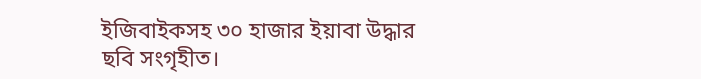ইজিবাইকসহ ৩০ হাজার ইয়াবা উদ্ধার
ছবি সংগৃহীত।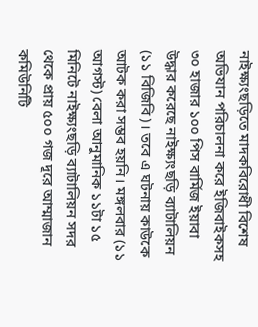নাইক্ষ্যংছড়িতে মাদকবিরোধী বিশেষ অভিযান পরিচালনা করে ইজিবাইকসহ ৩০ হাজার ১০০ পিস বার্মিজ ইয়াবা উদ্ধার করেছে নাইক্ষ্যংছড়ি ব্যাটালিয়ন (১১ বিজিবি)। তবে এ ঘটনায় কাউকে আটক করা সম্ভব হয়নি। মঙ্গলবার (১১ আগস্ট) বেলা আনুমানিক ১১টা ১৫ মিনিটে নাইক্ষ্যংছড়ি ব্যাটালিয়ন সদর থেকে প্রায় ৫০০ গজ দূরে আম্মাজান কমিউনিটি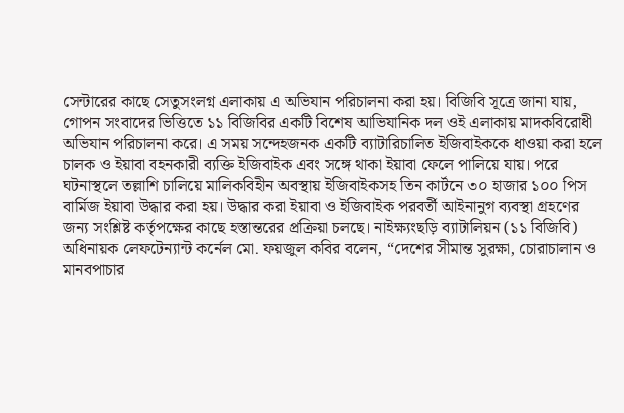সেন্টারের কাছে সেতুসংলগ্ন এলাকায় এ অভিযান পরিচালনা করা হয়। বিজিবি সূত্রে জানা যায়, গোপন সংবাদের ভিত্তিতে ১১ বিজিবির একটি বিশেষ আভিযানিক দল ওই এলাকায় মাদকবিরোধী অভিযান পরিচালনা করে। এ সময় সন্দেহজনক একটি ব্যাটারিচালিত ইজিবাইককে ধাওয়া করা হলে চালক ও ইয়াবা বহনকারী ব্যক্তি ইজিবাইক এবং সঙ্গে থাকা ইয়াবা ফেলে পালিয়ে যায়। পরে ঘটনাস্থলে তল্লাশি চালিয়ে মালিকবিহীন অবস্থায় ইজিবাইকসহ তিন কার্টনে ৩০ হাজার ১০০ পিস বার্মিজ ইয়াবা উদ্ধার করা হয়। উদ্ধার করা ইয়াবা ও ইজিবাইক পরবর্তী আইনানুগ ব্যবস্থা গ্রহণের জন্য সংশ্লিষ্ট কর্তৃপক্ষের কাছে হস্তান্তরের প্রক্রিয়া চলছে। নাইক্ষ্যংছড়ি ব্যাটালিয়ন (১১ বিজিবি) অধিনায়ক লেফটেন্যান্ট কর্নেল মো. ফয়জুল কবির বলেন, “দেশের সীমান্ত সুরক্ষা, চোরাচালান ও মানবপাচার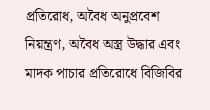প্রতিরোধ, অবৈধ অনুপ্রবেশ নিয়ন্ত্রণ, অবৈধ অস্ত্র উদ্ধার এবং মাদক পাচার প্রতিরোধে বিজিবির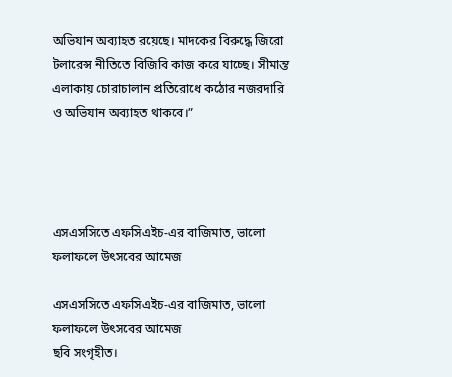অভিযান অব্যাহত রয়েছে। মাদকের বিরুদ্ধে জিরো টলারেন্স নীতিতে বিজিবি কাজ করে যাচ্ছে। সীমান্ত এলাকায় চোরাচালান প্রতিরোধে কঠোর নজরদারি ও অভিযান অব্যাহত থাকবে।”




এসএসসিতে এফসিএইচ-এর বাজিমাত, ভালো ফলাফলে উৎসবের আমেজ

এসএসসিতে এফসিএইচ-এর বাজিমাত, ভালো ফলাফলে উৎসবের আমেজ
ছবি সংগৃহীত।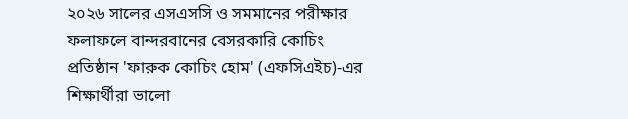২০২৬ সালের এসএসসি ও সমমানের পরীক্ষার ফলাফলে বান্দরবানের বেসরকারি কোচিং প্রতিষ্ঠান 'ফারুক কোচিং হোম' (এফসিএইচ)-এর শিক্ষার্থীরা ভালো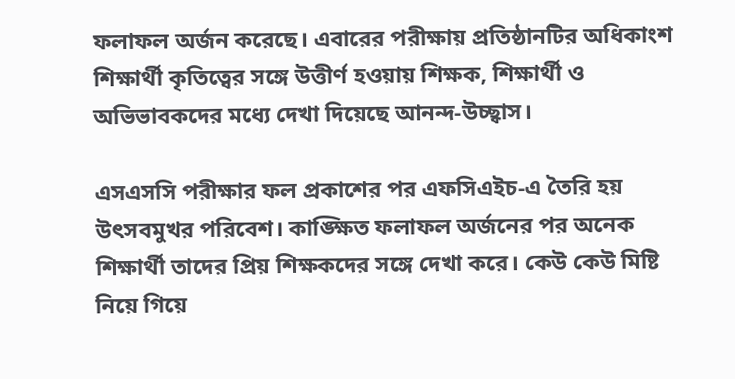ফলাফল অর্জন করেছে। এবারের পরীক্ষায় প্রতিষ্ঠানটির অধিকাংশ শিক্ষার্থী কৃতিত্বের সঙ্গে উত্তীর্ণ হওয়ায় শিক্ষক, শিক্ষার্থী ও অভিভাবকদের মধ্যে দেখা দিয়েছে আনন্দ-উচ্ছ্বাস।

এসএসসি পরীক্ষার ফল প্রকাশের পর এফসিএইচ-এ তৈরি হয় উৎসবমুখর পরিবেশ। কাঙ্ক্ষিত ফলাফল অর্জনের পর অনেক শিক্ষার্থী তাদের প্রিয় শিক্ষকদের সঙ্গে দেখা করে। কেউ কেউ মিষ্টি নিয়ে গিয়ে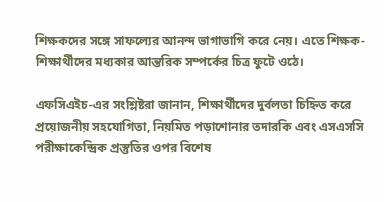শিক্ষকদের সঙ্গে সাফল্যের আনন্দ ভাগাভাগি করে নেয়। এতে শিক্ষক-শিক্ষার্থীদের মধ্যকার আন্তরিক সম্পর্কের চিত্র ফুটে ওঠে।

এফসিএইচ-এর সংশ্লিষ্টরা জানান, শিক্ষার্থীদের দুর্বলতা চিহ্নিত করে প্রয়োজনীয় সহযোগিতা, নিয়মিত পড়াশোনার তদারকি এবং এসএসসি পরীক্ষাকেন্দ্রিক প্রস্তুতির ওপর বিশেষ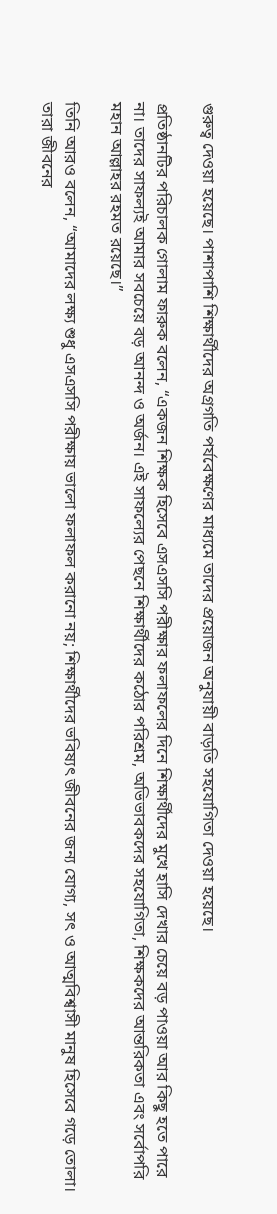গুরুত্ব দেওয়া হয়েছে। পাশাপাশি শিক্ষার্থীদের অগ্রগতি পর্যবেক্ষণের মাধ্যমে তাদের প্রয়োজন অনুযায়ী বাড়তি সহযোগিতা দেওয়া হয়েছে।

প্রতিষ্ঠানটির পরিচালক গোলাম ফারুক বলেন, “একজন শিক্ষক হিসেবে এসএসসি পরীক্ষার ফলাফলের দিনে শিক্ষার্থীদের মুখে হাসি দেখার চেয়ে বড় পাওয়া আর কিছু হতে পারে না। তাদের সাফল্যই আমার সবচেয়ে বড় আনন্দ ও অর্জন। এই সাফল্যের পেছনে শিক্ষার্থীদের কঠোর পরিশ্রম, অভিভাবকদের সহযোগিতা, শিক্ষকদের আন্তরিকতা এবং সর্বোপরি মহান আল্লাহর রহমত রয়েছে।”

তিনি আরও বলেন, “আমাদের লক্ষ্য শুধু এসএসসি পরীক্ষায় ভালো ফলাফল করানো নয়; শিক্ষার্থীদের ভবিষ্যৎ জীবনের জন্য যোগ্য, সৎ ও আত্মবিশ্বাসী মানুষ হিসেবে গড়ে তোলা। তারা জীবনের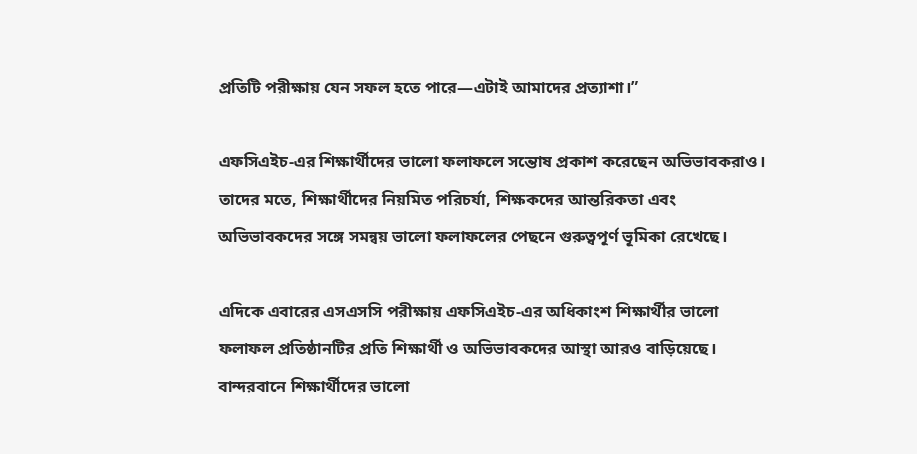প্রতিটি পরীক্ষায় যেন সফল হতে পারে—এটাই আমাদের প্রত্যাশা।”

এফসিএইচ-এর শিক্ষার্থীদের ভালো ফলাফলে সন্তোষ প্রকাশ করেছেন অভিভাবকরাও। তাদের মতে, শিক্ষার্থীদের নিয়মিত পরিচর্যা, শিক্ষকদের আন্তরিকতা এবং অভিভাবকদের সঙ্গে সমন্বয় ভালো ফলাফলের পেছনে গুরুত্বপূর্ণ ভূমিকা রেখেছে।

এদিকে এবারের এসএসসি পরীক্ষায় এফসিএইচ-এর অধিকাংশ শিক্ষার্থীর ভালো ফলাফল প্রতিষ্ঠানটির প্রতি শিক্ষার্থী ও অভিভাবকদের আস্থা আরও বাড়িয়েছে। বান্দরবানে শিক্ষার্থীদের ভালো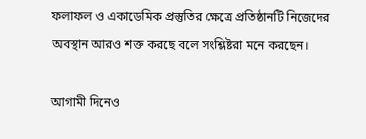ফলাফল ও একাডেমিক প্রস্তুতির ক্ষেত্রে প্রতিষ্ঠানটি নিজেদের অবস্থান আরও শক্ত করছে বলে সংশ্লিষ্টরা মনে করছেন।

আগামী দিনেও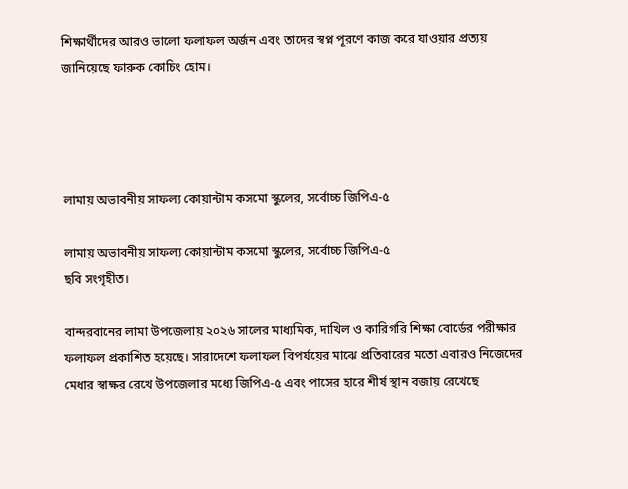শিক্ষার্থীদের আরও ভালো ফলাফল অর্জন এবং তাদের স্বপ্ন পূরণে কাজ করে যাওয়ার প্রত্যয় জানিয়েছে ফারুক কোচিং হোম।




লামায় অভাবনীয় সাফল্য কোয়ান্টাম কসমো স্কুলের, সর্বোচ্চ জিপিএ-৫

লামায় অভাবনীয় সাফল্য কোয়ান্টাম কসমো স্কুলের, সর্বোচ্চ জিপিএ-৫
ছবি সংগৃহীত।

বান্দরবানের লামা উপজেলায় ২০২৬ সালের মাধ্যমিক, দাখিল ও কারিগরি শিক্ষা বোর্ডের পরীক্ষার ফলাফল প্রকাশিত হয়েছে। সারাদেশে ফলাফল বিপর্যয়ের মাঝে প্রতিবারের মতো এবারও নিজেদের মেধার স্বাক্ষর রেখে উপজেলার মধ্যে জিপিএ-৫ এবং পাসের হারে শীর্ষ স্থান বজায় রেখেছে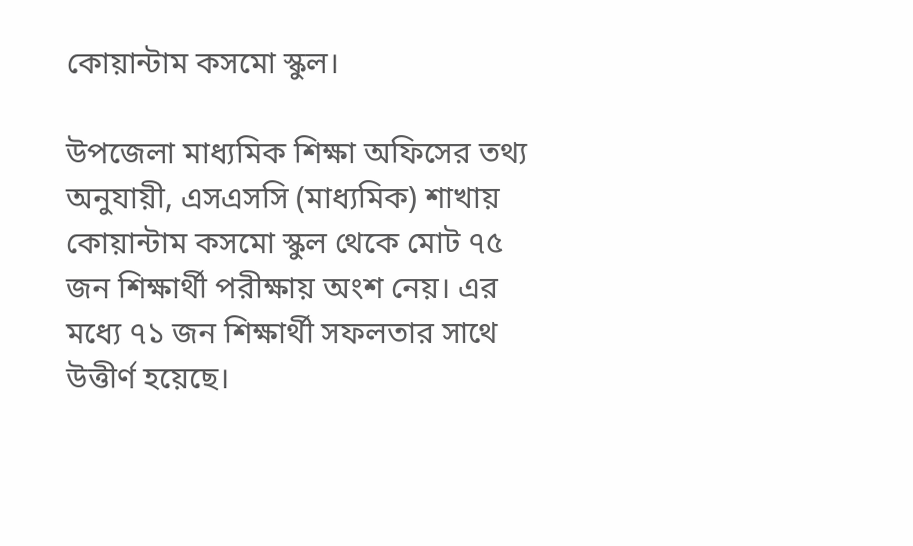কোয়ান্টাম কসমো স্কুল।

উপজেলা মাধ্যমিক শিক্ষা অফিসের তথ্য অনুযায়ী, এসএসসি (মাধ্যমিক) শাখায় কোয়ান্টাম কসমো স্কুল থেকে মোট ৭৫ জন শিক্ষার্থী পরীক্ষায় অংশ নেয়। এর মধ্যে ৭১ জন শিক্ষার্থী সফলতার সাথে উত্তীর্ণ হয়েছে।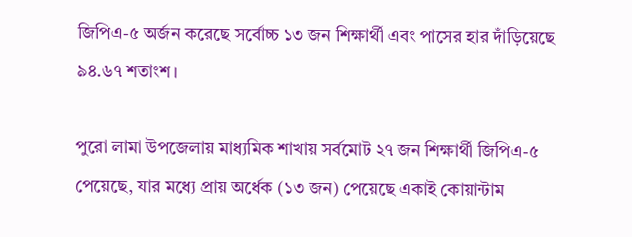জিপিএ-৫ অর্জন করেছে সর্বোচ্চ ১৩ জন শিক্ষার্থী এবং পাসের হার দাঁড়িয়েছে ৯৪.৬৭ শতাংশ।

পুরো লামা উপজেলায় মাধ্যমিক শাখায় সর্বমোট ২৭ জন শিক্ষার্থী জিপিএ-৫ পেয়েছে, যার মধ্যে প্রায় অর্ধেক (১৩ জন) পেয়েছে একাই কোয়ান্টাম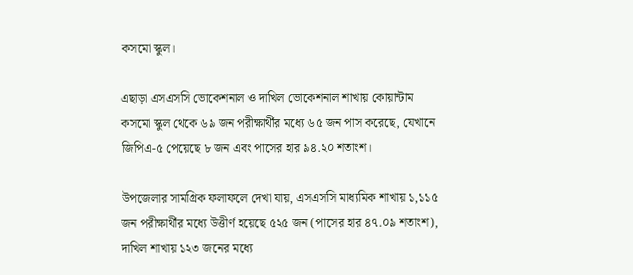কসমো স্কুল।

এছাড়া এসএসসি ভোকেশনাল ও দাখিল ভোকেশনাল শাখায় কোয়ান্টাম কসমো স্কুল থেকে ৬৯ জন পরীক্ষার্থীর মধ্যে ৬৫ জন পাস করেছে, যেখানে জিপিএ-৫ পেয়েছে ৮ জন এবং পাসের হার ৯৪.২০ শতাংশ।

উপজেলার সামগ্রিক ফলাফলে দেখা যায়, এসএসসি মাধ্যমিক শাখায় ১,১১৫ জন পরীক্ষার্থীর মধ্যে উত্তীর্ণ হয়েছে ৫২৫ জন (পাসের হার ৪৭.০৯ শতাংশ), দাখিল শাখায় ১২৩ জনের মধ্যে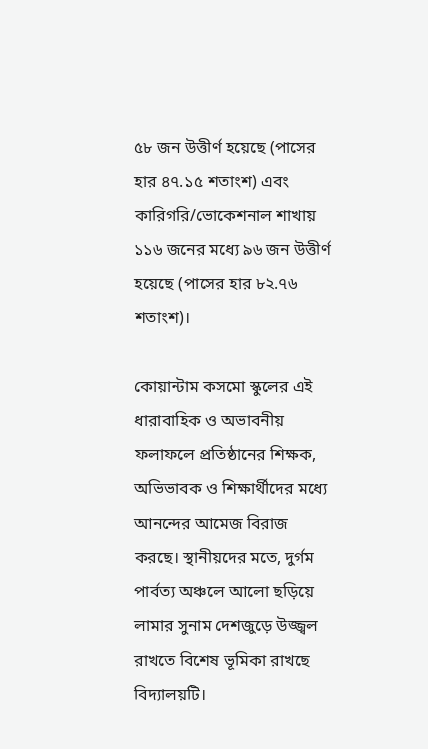৫৮ জন উত্তীর্ণ হয়েছে (পাসের হার ৪৭.১৫ শতাংশ) এবং কারিগরি/ভোকেশনাল শাখায় ১১৬ জনের মধ্যে ৯৬ জন উত্তীর্ণ হয়েছে (পাসের হার ৮২.৭৬ শতাংশ)।

কোয়ান্টাম কসমো স্কুলের এই ধারাবাহিক ও অভাবনীয় ফলাফলে প্রতিষ্ঠানের শিক্ষক, অভিভাবক ও শিক্ষার্থীদের মধ্যে আনন্দের আমেজ বিরাজ করছে। স্থানীয়দের মতে, দুর্গম পার্বত্য অঞ্চলে আলো ছড়িয়ে লামার সুনাম দেশজুড়ে উজ্জ্বল রাখতে বিশেষ ভূমিকা রাখছে বিদ্যালয়টি।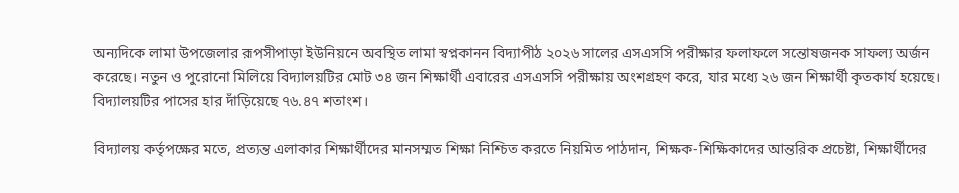অন্যদিকে লামা উপজেলার রূপসীপাড়া ইউনিয়নে অবস্থিত লামা স্বপ্নকানন বিদ্যাপীঠ ২০২৬ সালের এসএসসি পরীক্ষার ফলাফলে সন্তোষজনক সাফল্য অর্জন করেছে। নতুন ও পুরোনো মিলিয়ে বিদ্যালয়টির মোট ৩৪ জন শিক্ষার্থী এবারের এসএসসি পরীক্ষায় অংশগ্রহণ করে, যার মধ্যে ২৬ জন শিক্ষার্থী কৃতকার্য হয়েছে। বিদ্যালয়টির পাসের হার দাঁড়িয়েছে ৭৬.৪৭ শতাংশ।

বিদ্যালয় কর্তৃপক্ষের মতে, প্রত্যন্ত এলাকার শিক্ষার্থীদের মানসম্মত শিক্ষা নিশ্চিত করতে নিয়মিত পাঠদান, শিক্ষক-শিক্ষিকাদের আন্তরিক প্রচেষ্টা, শিক্ষার্থীদের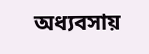অধ্যবসায়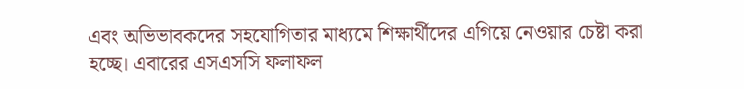এবং অভিভাবকদের সহযোগিতার মাধ্যমে শিক্ষার্থীদের এগিয়ে নেওয়ার চেষ্টা করা হচ্ছে। এবারের এসএসসি ফলাফল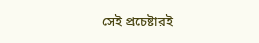সেই প্রচেষ্টারই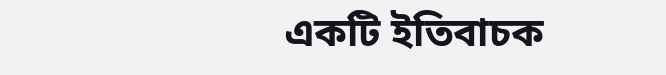একটি ইতিবাচক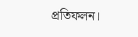প্রতিফলন।